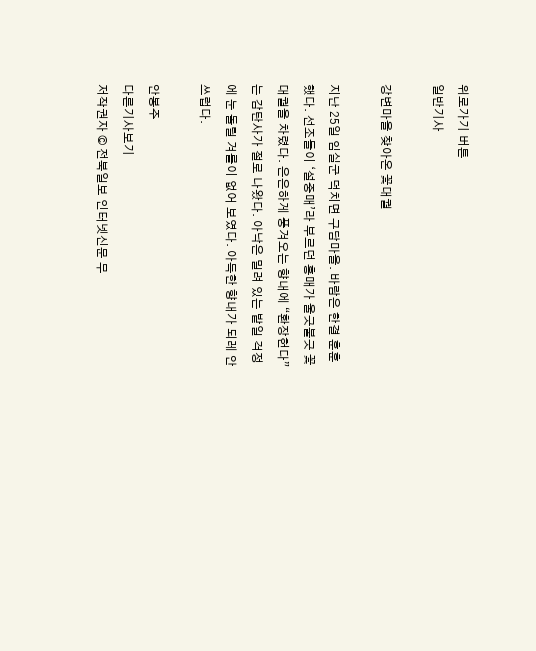위로가기 버튼
일반기사

강변마을 찾아온 꽃대궐

지난 25일 임실군 덕치면 구담마을. 바람은 한결 훈훈했다. 선조들이 ‘설중매’라 부르던 홍매가 울긋불긋 꽃대궐을 차렸다. 은은하게 풍겨오는 향내에 “환장헌다”는 감탄사가 절로 나왔다. 아낙은 밀려 있는 밭일 걱정에 눈 돌릴 겨를이 없어 보였다. 아득한 향내가 되레 안쓰럽다.

안봉주
다른기사보기
저작권자 © 전북일보 인터넷신문 무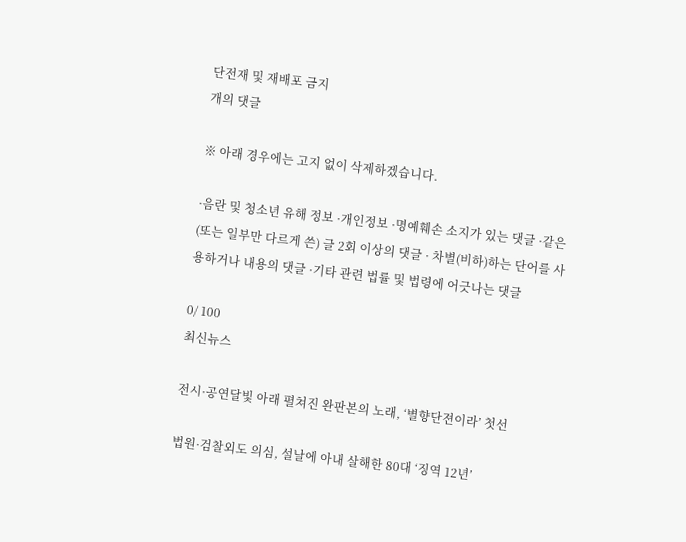단전재 및 재배포 금지
개의 댓글

※ 아래 경우에는 고지 없이 삭제하겠습니다.

·음란 및 청소년 유해 정보 ·개인정보 ·명예훼손 소지가 있는 댓글 ·같은(또는 일부만 다르게 쓴) 글 2회 이상의 댓글 · 차별(비하)하는 단어를 사용하거나 내용의 댓글 ·기타 관련 법률 및 법령에 어긋나는 댓글

0/ 100
최신뉴스

전시·공연달빛 아래 펼쳐진 완판본의 노래, ‘별향단젼이라’ 첫선

법원·검찰외도 의심, 설날에 아내 살해한 80대 ‘징역 12년’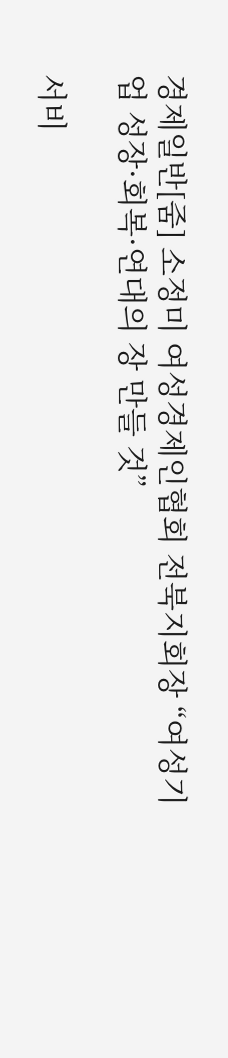경제일반[줌] 소정미 여성경제인협회 전북지회장 “여성기업 성장·회복·연대의 장 만들 것”

서비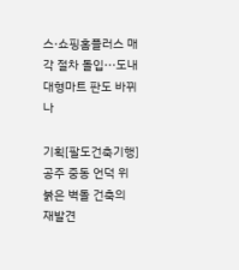스·쇼핑홈플러스 매각 절차 돌입···도내 대형마트 판도 바뀌나

기획[팔도건축기행] 공주 중동 언덕 위 붉은 벽돌 건축의 재발견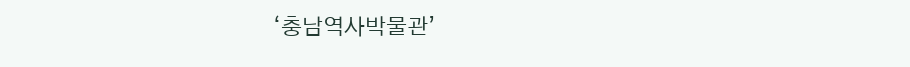‘충남역사박물관’